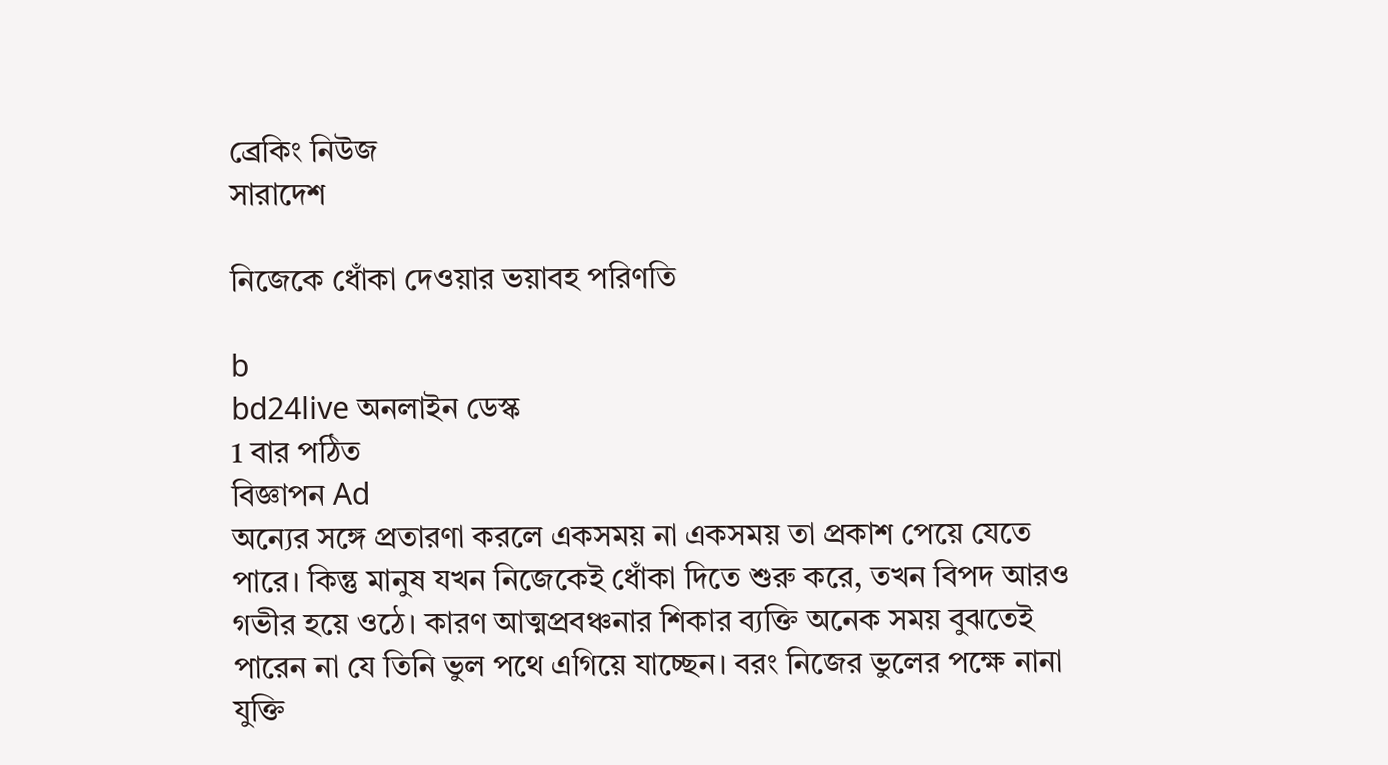ব্রেকিং নিউজ
সারাদেশ

নিজেকে ধোঁকা দেওয়ার ভয়াবহ পরিণতি

b
bd24live অনলাইন ডেস্ক
1 বার পঠিত
বিজ্ঞাপন Ad
অন্যের সঙ্গে প্রতারণা করলে একসময় না একসময় তা প্রকাশ পেয়ে যেতে পারে। কিন্তু মানুষ যখন নিজেকেই ধোঁকা দিতে শুরু করে, তখন বিপদ আরও গভীর হয়ে ওঠে। কারণ আত্মপ্রবঞ্চনার শিকার ব্যক্তি অনেক সময় বুঝতেই পারেন না যে তিনি ভুল পথে এগিয়ে যাচ্ছেন। বরং নিজের ভুলের পক্ষে নানা যুক্তি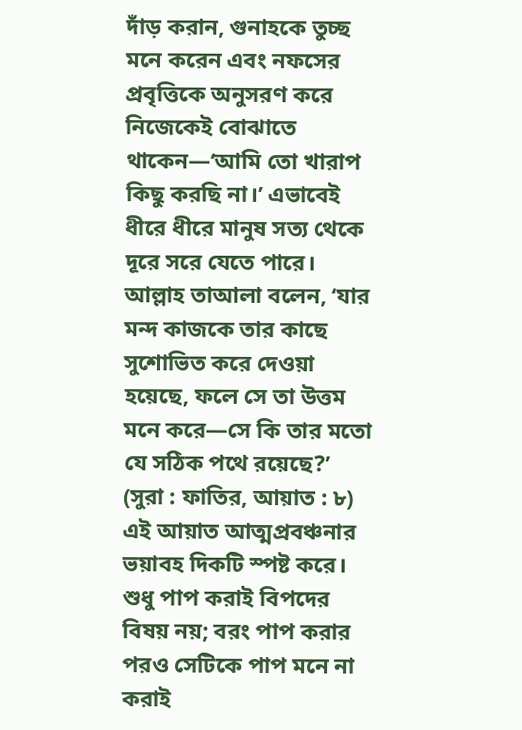দাঁড় করান, গুনাহকে তুচ্ছ মনে করেন এবং নফসের প্রবৃত্তিকে অনুসরণ করে নিজেকেই বোঝাতে থাকেন—‘আমি তো খারাপ কিছু করছি না।’ এভাবেই ধীরে ধীরে মানুষ সত্য থেকে দূরে সরে যেতে পারে। আল্লাহ তাআলা বলেন, ‘যার মন্দ কাজকে তার কাছে সুশোভিত করে দেওয়া হয়েছে, ফলে সে তা উত্তম মনে করে—সে কি তার মতো যে সঠিক পথে রয়েছে?’ (সুরা : ফাতির, আয়াত : ৮) এই আয়াত আত্মপ্রবঞ্চনার ভয়াবহ দিকটি স্পষ্ট করে। শুধু পাপ করাই বিপদের বিষয় নয়; বরং পাপ করার পরও সেটিকে পাপ মনে না করাই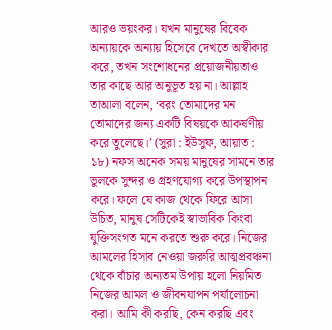আরও ভয়ংকর। যখন মানুষের বিবেক অন্যায়কে অন্যায় হিসেবে দেখতে অস্বীকার করে, তখন সংশোধনের প্রয়োজনীয়তাও তার কাছে আর অনুভূত হয় না। আল্লাহ তাআলা বলেন, ‘বরং তোমাদের মন তোমাদের জন্য একটি বিষয়কে আকর্ষণীয় করে তুলেছে।’ (সুরা : ইউসুফ, আয়াত : ১৮) নফস অনেক সময় মানুষের সামনে তার ভুলকে সুন্দর ও গ্রহণযোগ্য করে উপস্থাপন করে। ফলে যে কাজ থেকে ফিরে আসা উচিত, মানুষ সেটিকেই স্বাভাবিক কিংবা যুক্তিসংগত মনে করতে শুরু করে। নিজের আমলের হিসাব নেওয়া জরুরি আত্মপ্রবঞ্চনা থেকে বাঁচার অন্যতম উপায় হলো নিয়মিত নিজের আমল ও জীবনযাপন পর্যালোচনা করা। আমি কী করছি, কেন করছি এবং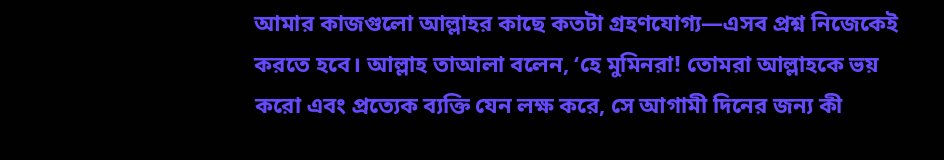আমার কাজগুলো আল্লাহর কাছে কতটা গ্রহণযোগ্য—এসব প্রশ্ন নিজেকেই করতে হবে। আল্লাহ তাআলা বলেন, ‘হে মুমিনরা! তোমরা আল্লাহকে ভয় করো এবং প্রত্যেক ব্যক্তি যেন লক্ষ করে, সে আগামী দিনের জন্য কী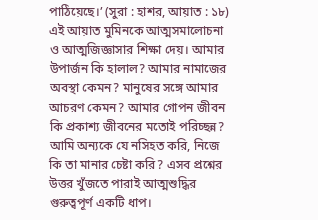পাঠিয়েছে।’ (সুরা : হাশর, আয়াত : ১৮) এই আয়াত মুমিনকে আত্মসমালোচনা ও আত্মজিজ্ঞাসার শিক্ষা দেয়। আমার উপার্জন কি হালাল? আমার নামাজের অবস্থা কেমন? মানুষের সঙ্গে আমার আচরণ কেমন? আমার গোপন জীবন কি প্রকাশ্য জীবনের মতোই পরিচ্ছন্ন? আমি অন্যকে যে নসিহত করি, নিজে কি তা মানার চেষ্টা করি? এসব প্রশ্নের উত্তর খুঁজতে পারাই আত্মশুদ্ধির গুরুত্বপূর্ণ একটি ধাপ।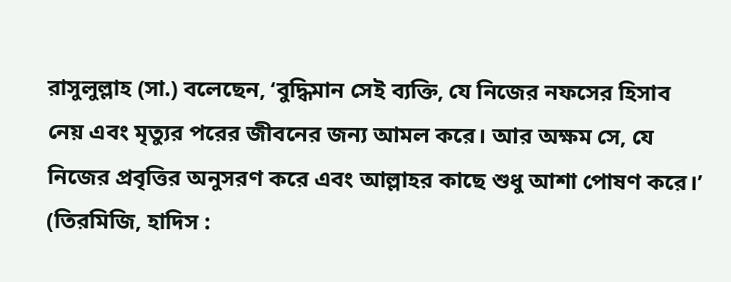রাসুলুল্লাহ (সা.) বলেছেন, ‘বুদ্ধিমান সেই ব্যক্তি, যে নিজের নফসের হিসাব নেয় এবং মৃত্যুর পরের জীবনের জন্য আমল করে। আর অক্ষম সে, যে নিজের প্রবৃত্তির অনুসরণ করে এবং আল্লাহর কাছে শুধু আশা পোষণ করে।’ (তিরমিজি, হাদিস :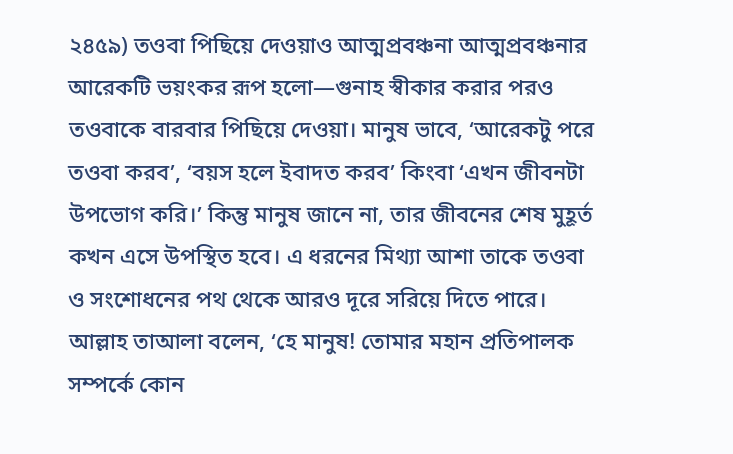২৪৫৯) তওবা পিছিয়ে দেওয়াও আত্মপ্রবঞ্চনা আত্মপ্রবঞ্চনার আরেকটি ভয়ংকর রূপ হলো—গুনাহ স্বীকার করার পরও তওবাকে বারবার পিছিয়ে দেওয়া। মানুষ ভাবে, ‘আরেকটু পরে তওবা করব’, ‘বয়স হলে ইবাদত করব’ কিংবা ‘এখন জীবনটা উপভোগ করি।’ কিন্তু মানুষ জানে না, তার জীবনের শেষ মুহূর্ত কখন এসে উপস্থিত হবে। এ ধরনের মিথ্যা আশা তাকে তওবা ও সংশোধনের পথ থেকে আরও দূরে সরিয়ে দিতে পারে। আল্লাহ তাআলা বলেন, ‘হে মানুষ! তোমার মহান প্রতিপালক সম্পর্কে কোন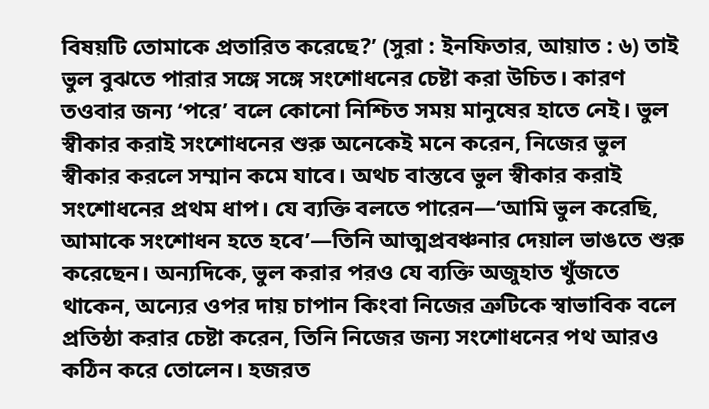বিষয়টি তোমাকে প্রতারিত করেছে?’ (সুরা : ইনফিতার, আয়াত : ৬) তাই ভুল বুঝতে পারার সঙ্গে সঙ্গে সংশোধনের চেষ্টা করা উচিত। কারণ তওবার জন্য ‘পরে’ বলে কোনো নিশ্চিত সময় মানুষের হাতে নেই। ভুল স্বীকার করাই সংশোধনের শুরু অনেকেই মনে করেন, নিজের ভুল স্বীকার করলে সম্মান কমে যাবে। অথচ বাস্তবে ভুল স্বীকার করাই সংশোধনের প্রথম ধাপ। যে ব্যক্তি বলতে পারেন—‘আমি ভুল করেছি, আমাকে সংশোধন হতে হবে’—তিনি আত্মপ্রবঞ্চনার দেয়াল ভাঙতে শুরু করেছেন। অন্যদিকে, ভুল করার পরও যে ব্যক্তি অজুহাত খুঁজতে থাকেন, অন্যের ওপর দায় চাপান কিংবা নিজের ত্রুটিকে স্বাভাবিক বলে প্রতিষ্ঠা করার চেষ্টা করেন, তিনি নিজের জন্য সংশোধনের পথ আরও কঠিন করে তোলেন। হজরত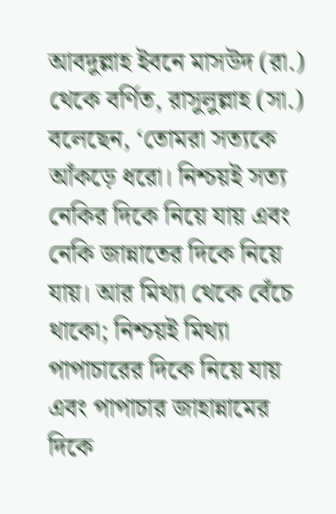আবদুল্লাহ ইবনে মাসউদ (রা.) থেকে বর্ণিত, রাসুলুল্লাহ (সা.) বলেছেন, ‘তোমরা সত্যকে আঁকড়ে ধরো। নিশ্চয়ই সত্য নেকির দিকে নিয়ে যায় এবং নেকি জান্নাতের দিকে নিয়ে যায়। আর মিথ্যা থেকে বেঁচে থাকো; নিশ্চয়ই মিথ্যা পাপাচারের দিকে নিয়ে যায় এবং পাপাচার জাহান্নামের দিকে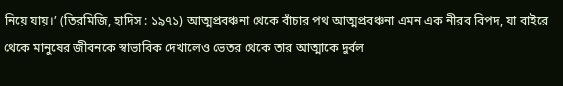নিয়ে যায়।’ (তিরমিজি, হাদিস : ১৯৭১) আত্মপ্রবঞ্চনা থেকে বাঁচার পথ আত্মপ্রবঞ্চনা এমন এক নীরব বিপদ, যা বাইরে থেকে মানুষের জীবনকে স্বাভাবিক দেখালেও ভেতর থেকে তার আত্মাকে দুর্বল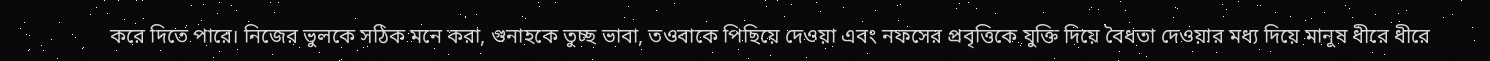করে দিতে পারে। নিজের ভুলকে সঠিক মনে করা, গুনাহকে তুচ্ছ ভাবা, তওবাকে পিছিয়ে দেওয়া এবং নফসের প্রবৃত্তিকে যুক্তি দিয়ে বৈধতা দেওয়ার মধ্য দিয়ে মানুষ ধীরে ধীরে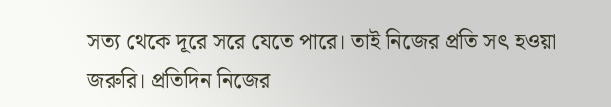সত্য থেকে দূরে সরে যেতে পারে। তাই নিজের প্রতি সৎ হওয়া জরুরি। প্রতিদিন নিজের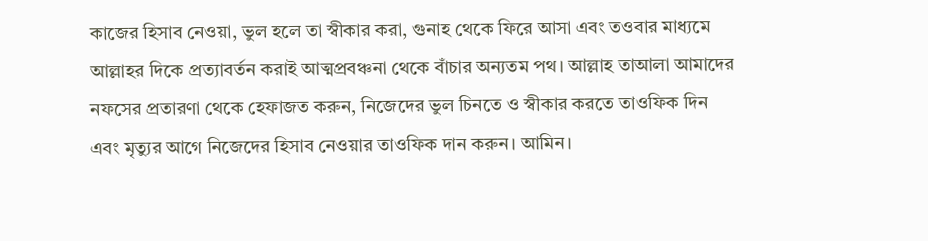কাজের হিসাব নেওয়া, ভুল হলে তা স্বীকার করা, গুনাহ থেকে ফিরে আসা এবং তওবার মাধ্যমে আল্লাহর দিকে প্রত্যাবর্তন করাই আত্মপ্রবঞ্চনা থেকে বাঁচার অন্যতম পথ। আল্লাহ তাআলা আমাদের নফসের প্রতারণা থেকে হেফাজত করুন, নিজেদের ভুল চিনতে ও স্বীকার করতে তাওফিক দিন এবং মৃত্যুর আগে নিজেদের হিসাব নেওয়ার তাওফিক দান করুন। আমিন।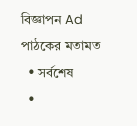বিজ্ঞাপন Ad
পাঠকের মতামত
  • সর্বশেষ
  •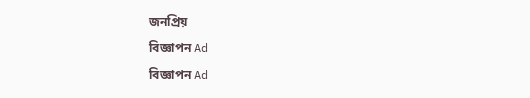জনপ্রিয়
বিজ্ঞাপন Ad
বিজ্ঞাপন Ad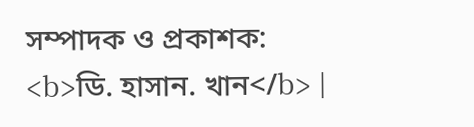সম্পাদক ও প্রকাশক: <b>ডি. হাসান. খান</b> |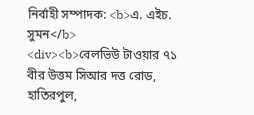নির্বাহী সম্পাদক: <b>এ. এইচ. সুমন</b>
<div><b>বেলভিউ টাওয়ার ৭১ বীর উত্তম সিআর দত্ত রোড, হাতিরপুল,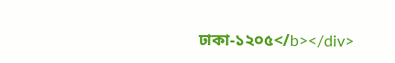ঢাকা-১২০৫</b></div>